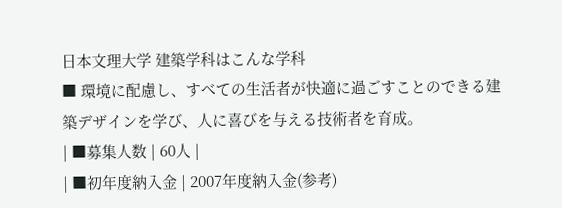日本文理大学 建築学科はこんな学科
■ 環境に配慮し、すべての生活者が快適に過ごすことのできる建築デザインを学び、人に喜びを与える技術者を育成。
| ■募集人数 | 60人 |
| ■初年度納入金 | 2007年度納入金(参考)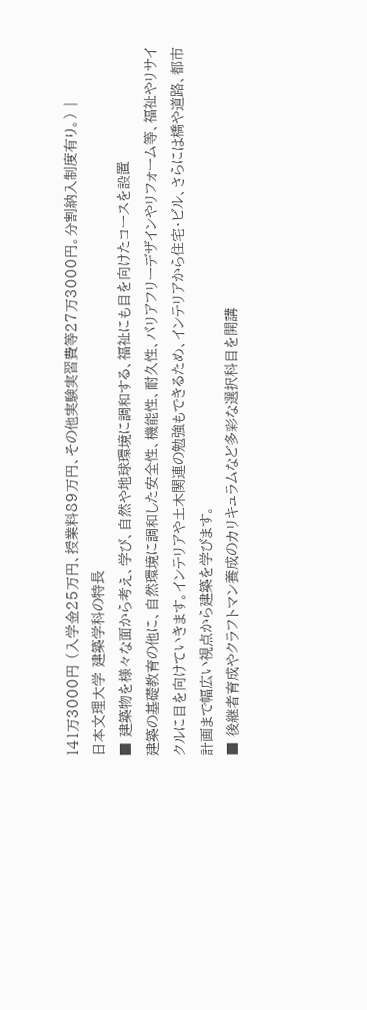141万3000円 (入学金25万円、授業料89万円、その他実験実習費等27万3000円。分割納入制度有り。) |
日本文理大学 建築学科の特長
■ 建築物を様々な面から考え、学び、自然や地球環境に調和する、福祉にも目を向けたコースを設置
建築の基礎教育の他に、自然環境に調和した安全性、機能性、耐久性、バリアフリーデザインやリフォーム等、福祉やリサイクルに目を向けていきます。インテリアや土木関連の勉強もできるため、インテリアから住宅・ビル、さらには橋や道路、都市計画まで幅広い視点から建築を学びます。
■ 後継者育成やクラフトマン養成のカリキュラムなど多彩な選択科目を開講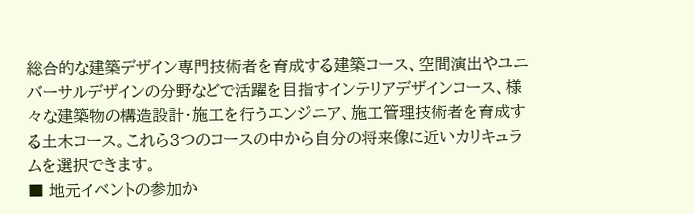総合的な建築デザイン専門技術者を育成する建築コース、空間演出やユニバーサルデザインの分野などで活躍を目指すインテリアデザインコース、様々な建築物の構造設計・施工を行うエンジニア、施工管理技術者を育成する土木コース。これら3つのコースの中から自分の将来像に近いカリキュラムを選択できます。
■ 地元イベントの参加か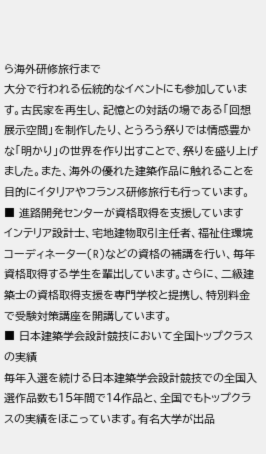ら海外研修旅行まで
大分で行われる伝統的なイベントにも参加しています。古民家を再生し、記憶との対話の場である「回想展示空間」を制作したり、とうろう祭りでは情感豊かな「明かり」の世界を作り出すことで、祭りを盛り上げました。また、海外の優れた建築作品に触れることを目的にイタリアやフランス研修旅行も行っています。
■ 進路開発センターが資格取得を支援しています
インテリア設計士、宅地建物取引主任者、福祉住環境コーディネーター(R)などの資格の補講を行い、毎年資格取得する学生を輩出しています。さらに、二級建築士の資格取得支援を専門学校と提携し、特別料金で受験対策講座を開講しています。
■ 日本建築学会設計競技において全国トップクラスの実績
毎年入選を続ける日本建築学会設計競技での全国入選作品数も15年間で14作品と、全国でもトップクラスの実績をほこっています。有名大学が出品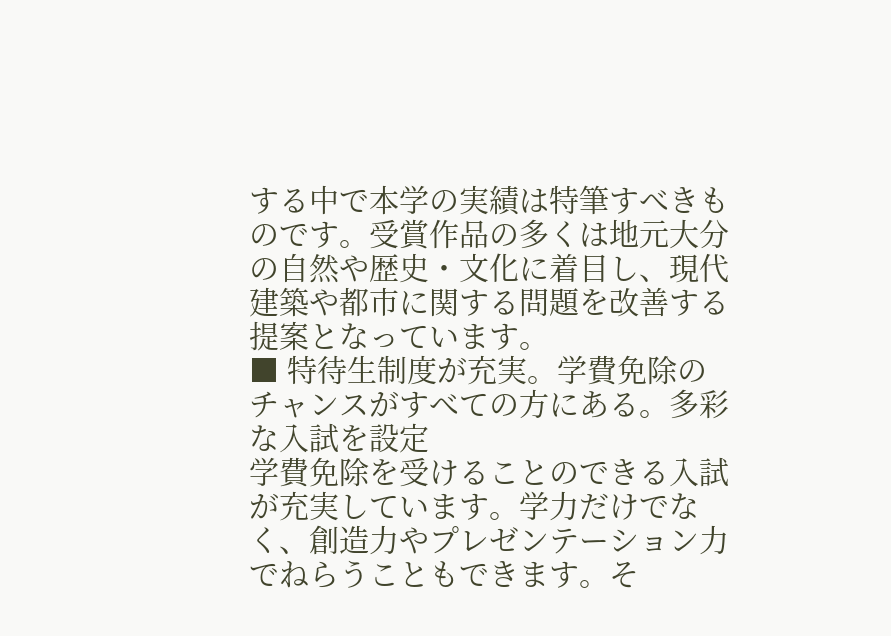する中で本学の実績は特筆すべきものです。受賞作品の多くは地元大分の自然や歴史・文化に着目し、現代建築や都市に関する問題を改善する提案となっています。
■ 特待生制度が充実。学費免除のチャンスがすべての方にある。多彩な入試を設定
学費免除を受けることのできる入試が充実しています。学力だけでなく、創造力やプレゼンテーション力でねらうこともできます。そ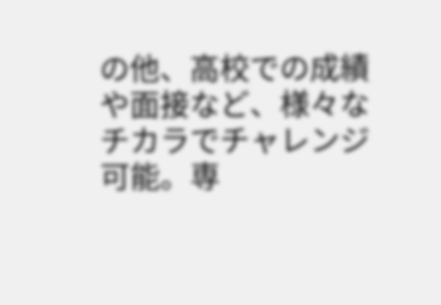の他、高校での成績や面接など、様々なチカラでチャレンジ可能。専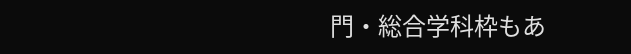門・総合学科枠もあ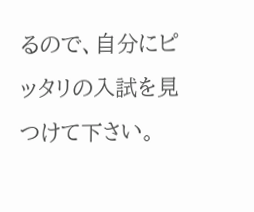るので、自分にピッタリの入試を見つけて下さい。